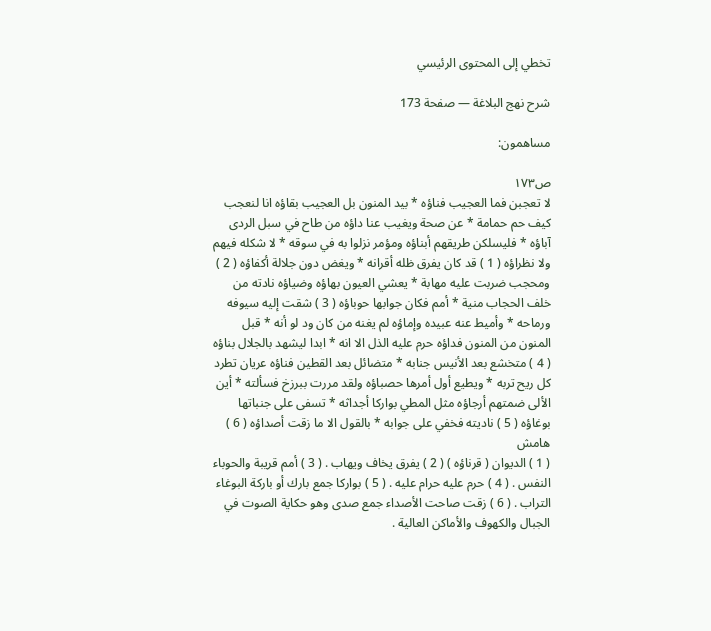تخطي إلى المحتوى الرئيسي

شرح نهج البلاغة — صفحة 173

مساهمون:

ص١٧٣
لا تعجبن فما العجيب فناؤه * بيد المنون بل العجيب بقاؤه انا لنعجب كيف حم حمامة * عن صحة ويغيب عنا داؤه من طاح في سبل الردى آباؤه * فليسلكن طريقهم أبناؤه ومؤمر نزلوا به في سوقه * لا شكله فيهم ولا نظراؤه ( 1 ) قد كان يفرق ظله أقرانه * ويغض دون جلالة أكفاؤه ( 2 ) ومحجب ضربت عليه مهابة * يعشي العيون بهاؤه وضياؤه نادته من خلف الحجاب منية * أمم فكان جوابها حوباؤه ( 3 ) شقت إليه سيوفه ورماحه * وأميط عنه عبيده وإماؤه لم يغنه من كان ود لو أنه * قبل المنون من المنون فداؤه حرم عليه الذل الا انه * ابدا ليشهد بالجلال بناؤه ( 4 ) متخشع بعد الأنيس جنابه * متضائل بعد القطين فناؤه عريان تطرد كل ريح تربه * ويطيع أول أمرها حصباؤه ولقد مررت ببرزخ فسألته * أين الألى ضمتهم أرجاؤه مثل المطي بواركا أجداثه * تسفى على جنباتها بوغاؤه ( 5 ) ناديته فخفي على جوابه * بالقول الا ما زقت أصداؤه ( 6 )
هامش
( 1 ) الديوان ( قرناؤه ) ( 2 ) يفرق يخاف ويهاب . ( 3 ) أمم قريبة والحوباء النفس . ( 4 ) حرم عليه حرام عليه . ( 5 ) بواركا جمع بارك أو باركة البوغاء التراب . ( 6 ) زقت صاحت الأصداء جمع صدى وهو حكاية الصوت في الجبال والكهوف والأماكن العالية .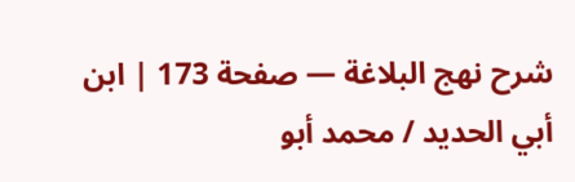شرح نهج البلاغة — صفحة 173 | ابن أبي الحديد / محمد أبو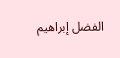الفضل إبراهيم